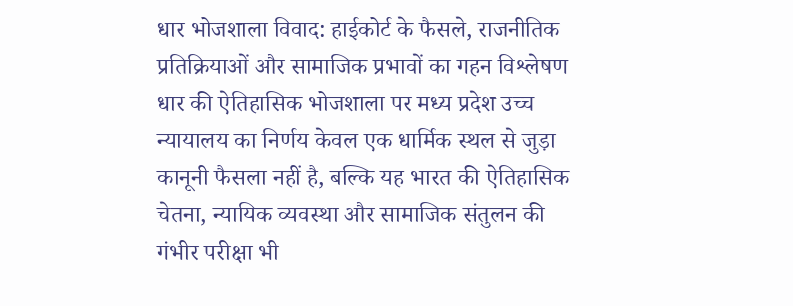धार भोजशाला विवाद: हाईकोर्ट के फैसले, राजनीतिक प्रतिक्रियाओं और सामाजिक प्रभावों का गहन विश्लेषण धार की ऐतिहासिक भोजशाला पर मध्य प्रदेश उच्च न्यायालय का निर्णय केवल एक धार्मिक स्थल से जुड़ा कानूनी फैसला नहीं है, बल्कि यह भारत की ऐतिहासिक चेतना, न्यायिक व्यवस्था और सामाजिक संतुलन की गंभीर परीक्षा भी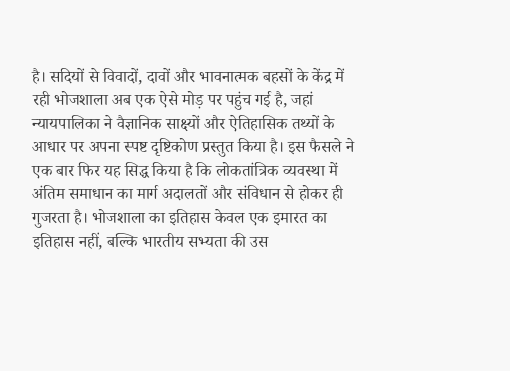है। सदियों से विवादों, दावों और भावनात्मक बहसों के केंद्र में रही भोजशाला अब एक ऐसे मोड़ पर पहुंच गई है, जहां न्यायपालिका ने वैज्ञानिक साक्ष्यों और ऐतिहासिक तथ्यों के आधार पर अपना स्पष्ट दृष्टिकोण प्रस्तुत किया है। इस फैसले ने एक बार फिर यह सिद्ध किया है कि लोकतांत्रिक व्यवस्था में अंतिम समाधान का मार्ग अदालतों और संविधान से होकर ही गुजरता है। भोजशाला का इतिहास केवल एक इमारत का इतिहास नहीं, बल्कि भारतीय सभ्यता की उस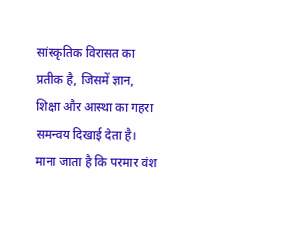सांस्कृतिक विरासत का प्रतीक है, जिसमें ज्ञान, शिक्षा और आस्था का गहरा समन्वय दिखाई देता है। माना जाता है कि परमार वंश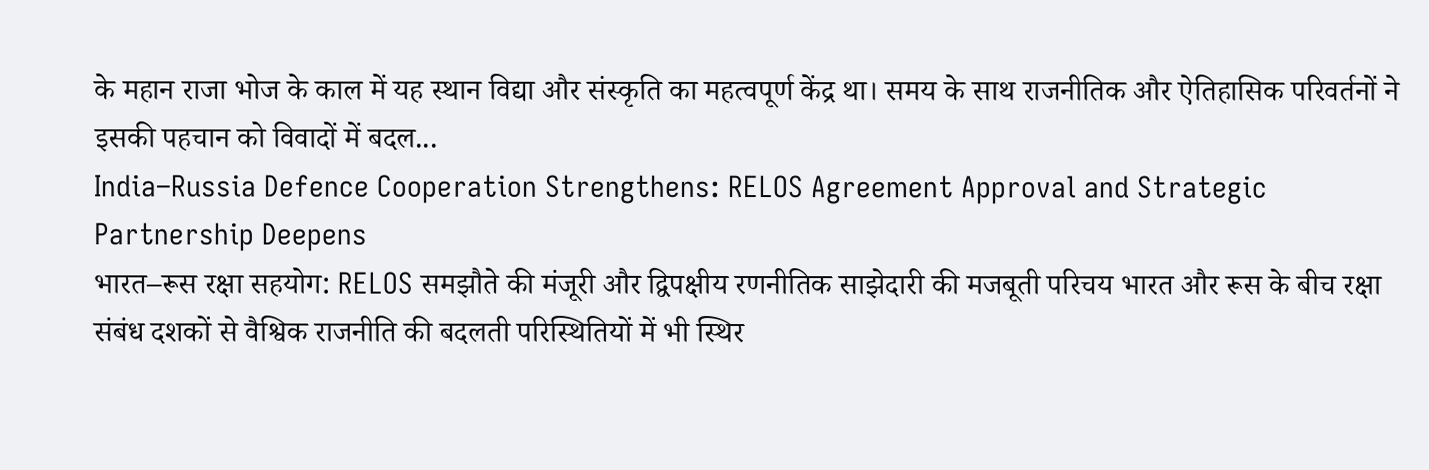के महान राजा भोज के काल में यह स्थान विद्या और संस्कृति का महत्वपूर्ण केंद्र था। समय के साथ राजनीतिक और ऐतिहासिक परिवर्तनों ने इसकी पहचान को विवादों में बदल...
India–Russia Defence Cooperation Strengthens: RELOS Agreement Approval and Strategic Partnership Deepens
भारत–रूस रक्षा सहयोग: RELOS समझौते की मंजूरी और द्विपक्षीय रणनीतिक साझेदारी की मजबूती परिचय भारत और रूस के बीच रक्षा संबंध दशकों से वैश्विक राजनीति की बदलती परिस्थितियों में भी स्थिर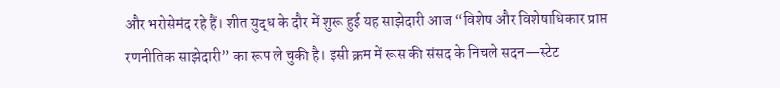और भरोसेमंद रहे हैं। शीत युद्ध के दौर में शुरू हुई यह साझेदारी आज “विशेष और विशेषाधिकार प्राप्त रणनीतिक साझेदारी” का रूप ले चुकी है। इसी क्रम में रूस की संसद के निचले सदन—स्टेट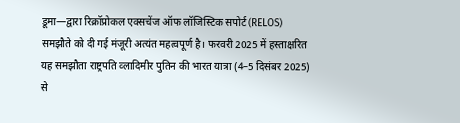डूमा—द्वारा रिक्रॉप्रोकल एक्सचेंज ऑफ लॉजिस्टिक सपोर्ट (RELOS) समझौते को दी गई मंजूरी अत्यंत महत्वपूर्ण है। फरवरी 2025 में हस्ताक्षरित यह समझौता राष्ट्रपति व्लादिमीर पुतिन की भारत यात्रा (4–5 दिसंबर 2025) से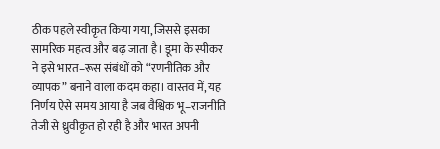ठीक पहले स्वीकृत किया गया, जिससे इसका सामरिक महत्व और बढ़ जाता है। डूमा के स्पीकर ने इसे भारत–रूस संबंधों को “रणनीतिक और व्यापक” बनाने वाला कदम कहा। वास्तव में, यह निर्णय ऐसे समय आया है जब वैश्विक भू–राजनीति तेजी से ध्रुवीकृत हो रही है और भारत अपनी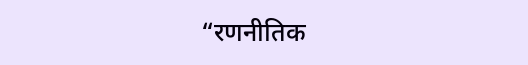“रणनीतिक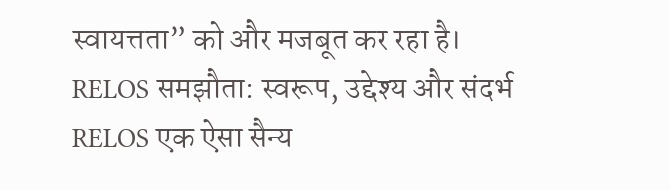स्वायत्तता” को और मजबूत कर रहा है। RELOS समझौता: स्वरूप, उद्देश्य और संदर्भ RELOS एक ऐसा सैन्य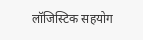लॉजिस्टिक सहयोग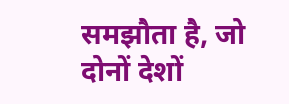समझौता है, जो दोनों देशों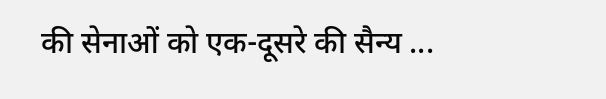की सेनाओं को एक-दूसरे की सैन्य ...